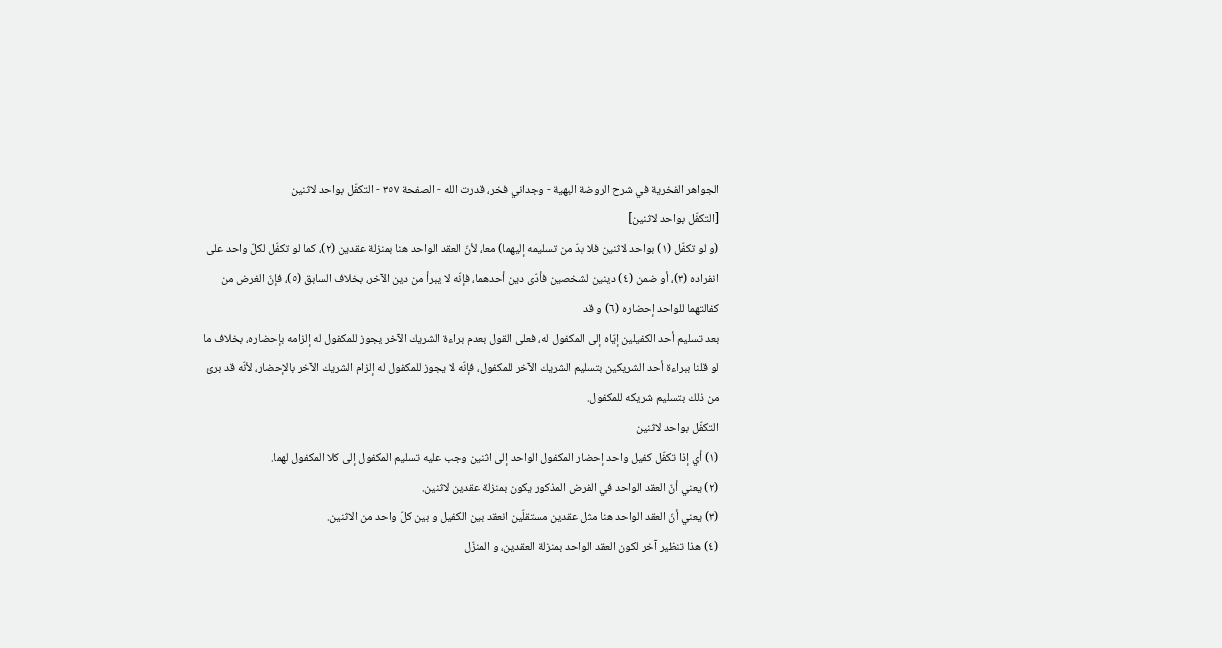الجواهر الفخرية في شرح الروضة البهية - وجداني فخر، قدرت الله - الصفحة ٣٥٧ - التكفّل بواحد لاثنين
[التكفّل بواحد لاثنين]
(و لو تكفّل (١) بواحد لاثنين فلا بدّ من تسليمه إليهما) معا، لأنّ العقد الواحد هنا بمنزلة عقدين (٢)، كما لو تكفّل لكلّ واحد على انفراده (٣)، أو ضمن (٤) دينين لشخصين فأدّى دين أحدهما، فإنّه لا يبرأ من دين الآخر، بخلاف السابق (٥)، فإنّ الغرض من كفالتهما للواحد إحضاره (٦) و قد
بعد تسليم أحد الكفيلين إيّاه إلى المكفول له، فعلى القول بعدم براءة الشريك الآخر يجوز للمكفول له إلزامه بإحضاره، بخلاف ما لو قلنا ببراءة أحد الشريكين بتسليم الشريك الآخر للمكفول، فإنّه لا يجوز للمكفول له إلزام الشريك الآخر بالإحضار، لأنّه قد برئ من ذلك بتسليم شريكه للمكفول.
التكفّل بواحد لاثنين
(١) أي إذا تكفّل كفيل واحد إحضار المكفول الواحد إلى اثنين وجب عليه تسليم المكفول إلى كلا المكفول لهما.
(٢) يعني أنّ العقد الواحد في الفرض المذكور يكون بمنزلة عقدين لاثنين.
(٣) يعني أنّ العقد الواحد هنا مثل عقدين مستقلّين انعقد بين الكفيل و بين كلّ واحد من الاثنين.
(٤) هذا تنظير آخر لكون العقد الواحد بمنزلة العقدين، و المنزّل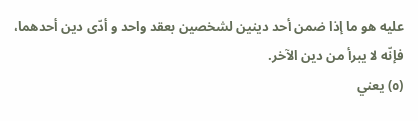عليه هو ما إذا ضمن أحد دينين لشخصين بعقد واحد و أدّى دين أحدهما، فإنّه لا يبرأ من دين الآخر.
(٥) يعني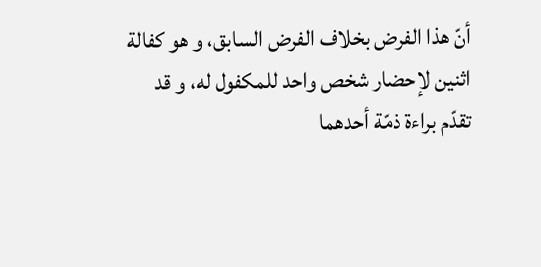أنّ هذا الفرض بخلاف الفرض السابق، و هو كفالة اثنين لإحضار شخص واحد للمكفول له، و قد تقدّم براءة ذمّة أحدهما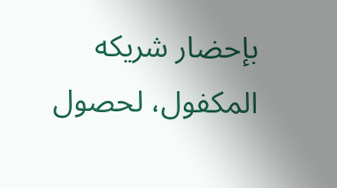بإحضار شريكه المكفول، لحصول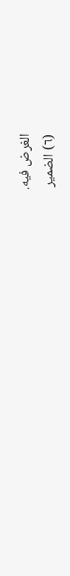الغرض فيه.
(٦) الضمير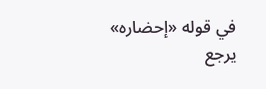في قوله «إحضاره» يرجع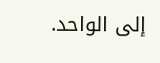إلى الواحد.